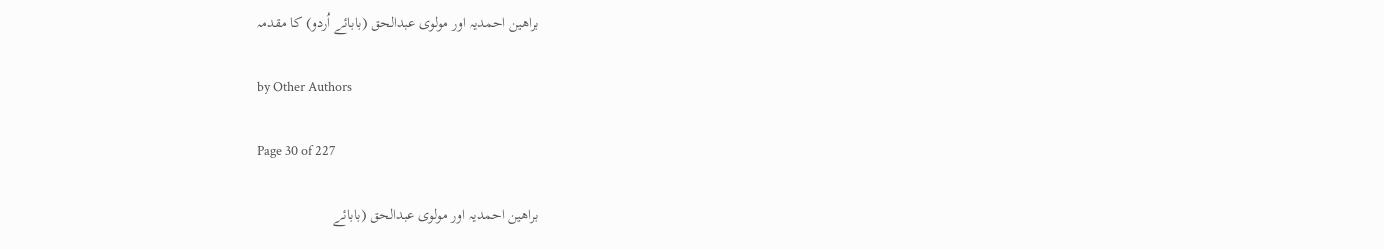براھین احمدیہ اور مولوی عبدالحق (بابائے اُردو) کا مقدمہ

by Other Authors

Page 30 of 227

براھین احمدیہ اور مولوی عبدالحق (بابائے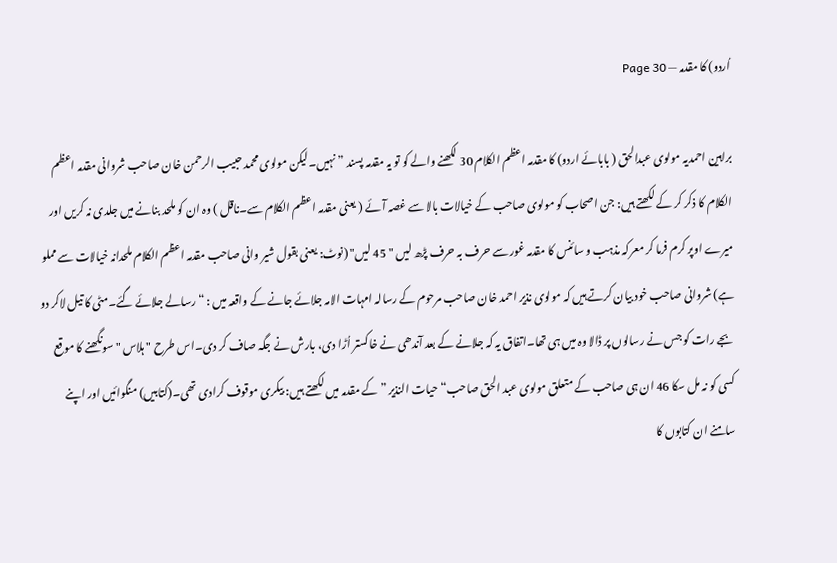اُردو) کا مقدمہ — Page 30

براہین احمدیہ مولوی عبدالحق ( بابائے اردو) کا مقدمہ اعظم الکلام 30 لکھنے والے کو تو یہ مقدمہ پسند ” نہیں۔لیکن مولوی محمد حبیب الرحمن خان صاحب شروانی مقدمہ اعظم الکلام کا ذکر کر کے لکھتے ہیں: جن اصحاب کو مولوی صاحب کے خیالات بالا سے غصہ آئے ( یعنی مقدمہ اعظم الکلام سے۔ناقل ) وہ ان کو ملحد بنانے میں جلدی نہ کریں اور میرے اوپر کرم فرما کر معرکہ مذہب و سائنس کا مقدمہ غور سے حرف بہ حرف پڑھ لیں " 45 لیں" (نوٹ: یعنی بقول شیر وانی صاحب مقدمہ اعظم الکلام ملحدانہ خیالات سے مملو ہے) شروانی صاحب خود بیان کرتے ہیں کہ مولوی نذیر احمد خان صاحب مرحوم کے رسالہ امہات الامہ جلائے جانے کے واقعہ میں : “رسالے جلائے گئے۔مٹی کا تیل لاکر دو بجے رات کو جس نے رسالوں پر ڈالا وہ میں ہی تھا۔اتفاق یہ کہ جلانے کے بعد آندھی نے خاکستر اُڑا دی، بارش نے جگہ صاف کر دی۔اس طرح " ہلاس " سونگھنے کا موقع کسی کو نہ مل سکا 46 ان ہی صاحب کے متعلق مولوی عبد الحق صاحب“ حیات النذیر ” کے مقدمہ میں لکھتے ہیں: بیکری موقوف کرادی تھی۔(کتابیں) منگوائیں اور اپنے سامنے ان کتابوں کا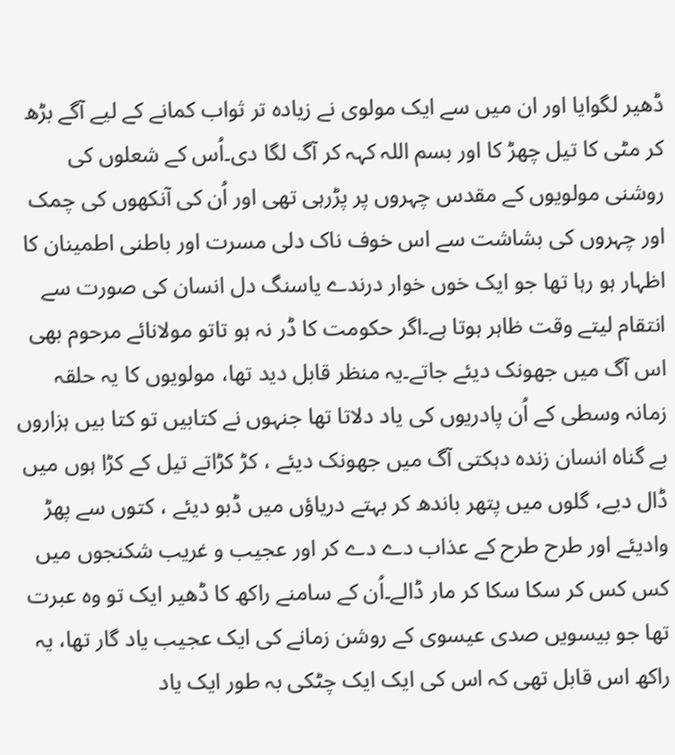ڈھیر لگوایا اور ان میں سے ایک مولوی نے زیادہ تر ثواب کمانے کے لیے آگے بڑھ کر مٹی کا تیل چھڑ کا اور بسم اللہ کہہ کر آگ لگا دی۔اُس کے شعلوں کی روشنی مولویوں کے مقدس چہروں پر پڑرہی تھی اور اُن کی آنکھوں کی چمک اور چہروں کی بشاشت سے اس خوف ناک دلی مسرت اور باطنی اطمینان کا اظہار ہو رہا تھا جو ایک خوں خوار درندے یاسنگ دل انسان کی صورت سے انتقام لیتے وقت ظاہر ہوتا ہے۔اگر حکومت کا ڈر نہ ہو تاتو مولانائے مرحوم بھی اس آگ میں جھونک دیئے جاتے۔یہ منظر قابل دید تھا، مولویوں کا یہ حلقہ زمانہ وسطی کے اُن پادریوں کی یاد دلاتا تھا جنہوں نے کتابیں تو کتا بیں ہزاروں بے گناہ انسان زندہ دہکتی آگ میں جھونک دیئے ، کڑ کڑاتے تیل کے کڑا ہوں میں ڈال دیے، گلوں میں پتھر باندھ کر بہتے دریاؤں میں ڈبو دیئے ، کتوں سے پھڑ وادیئے اور طرح طرح کے عذاب دے دے کر اور عجیب و غریب شکنجوں میں کس کس کر سکا سکا کر مار ڈالے۔اُن کے سامنے راکھ کا ڈھیر ایک تو وہ عبرت تھا جو بیسویں صدی عیسوی کے روشن زمانے کی ایک عجیب یاد گار تھا، یہ راکھ اس قابل تھی کہ اس کی ایک ایک چٹکی بہ طور ایک یاد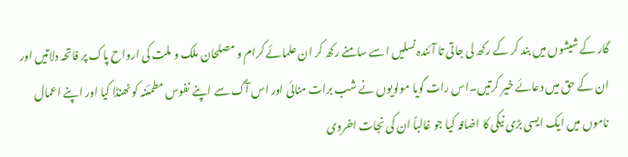گار کے شیشوں میں بند کر کے رکھ لی جاتی تا آئندہ نسلیں اسے سامنے رکھ کر ان علمائے کرام و مصلحان ملک و ملت کی ارواح پاک پر فاتحہ دلاتیں اور ان کے حق میں دعائے خیر کرتیں۔اس رات گویا مولویوں نے شب برات منائی اور اس آگ سے اپنے نفوس مطمئنہ کو ٹھنڈا کیا اور اپنے اعمال ناموں میں ایک ایسی بڑی نیکی کا اضافہ کیا جو غالباً ان کی نجات اخروی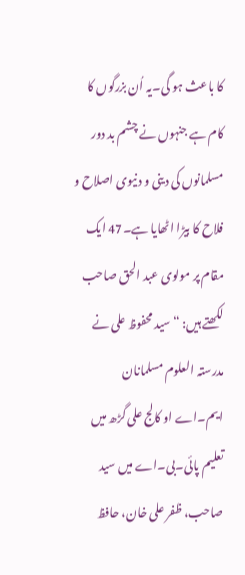کا باعث ہو گی۔یہ اُن بزرگوں کا کام ہے جنہوں نے چشم بد دور مسلمانوں کی دینی و دنیوی اصلاح و فلاح کا بیڑا اٹھایا ہے۔47 ایک مقام پر مولوی عبد الحق صاحب لکھتے ہیں: “سید محفوظ علی نے مدرستہ العلوم مسلمانان ایم۔اے او کالج علی گڑھ میں تعلیم پائی۔بی۔اے میں سید صاحب، ظفر علی خان، حافظ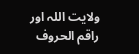ولایت اللہ اور راقم الحروف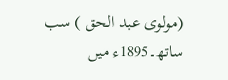(مولوی عبد الحق ) سب ساتھ۔1895ء میں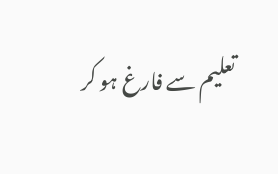تعلیم سے فارغ ہو کر